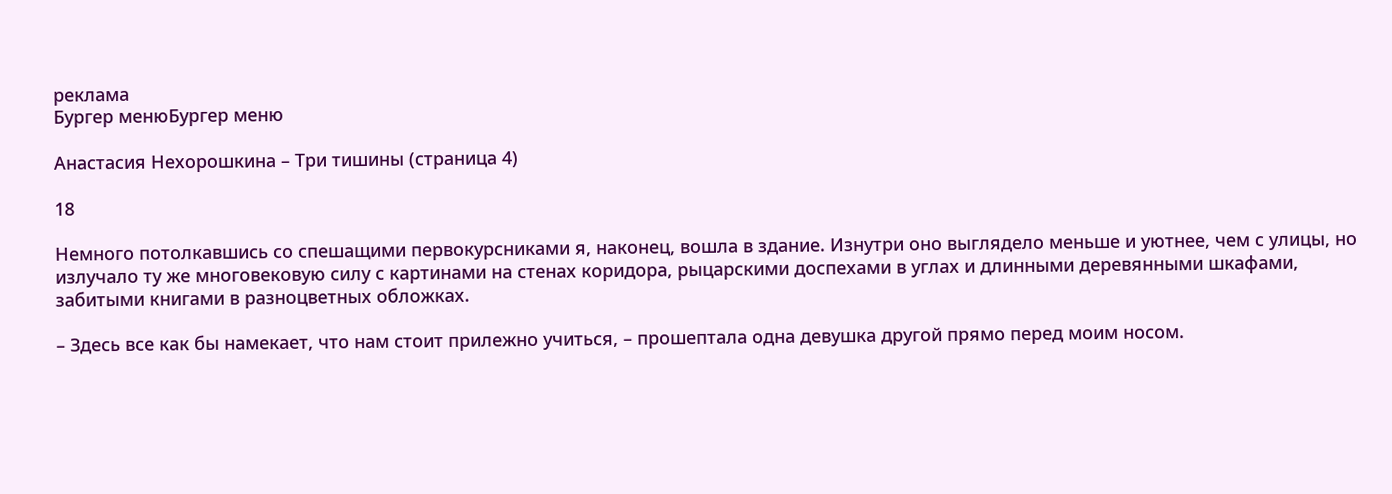реклама
Бургер менюБургер меню

Анастасия Нехорошкина – Три тишины (страница 4)

18

Немного потолкавшись со спешащими первокурсниками я, наконец, вошла в здание. Изнутри оно выглядело меньше и уютнее, чем с улицы, но излучало ту же многовековую силу с картинами на стенах коридора, рыцарскими доспехами в углах и длинными деревянными шкафами, забитыми книгами в разноцветных обложках.

– Здесь все как бы намекает, что нам стоит прилежно учиться, – прошептала одна девушка другой прямо перед моим носом.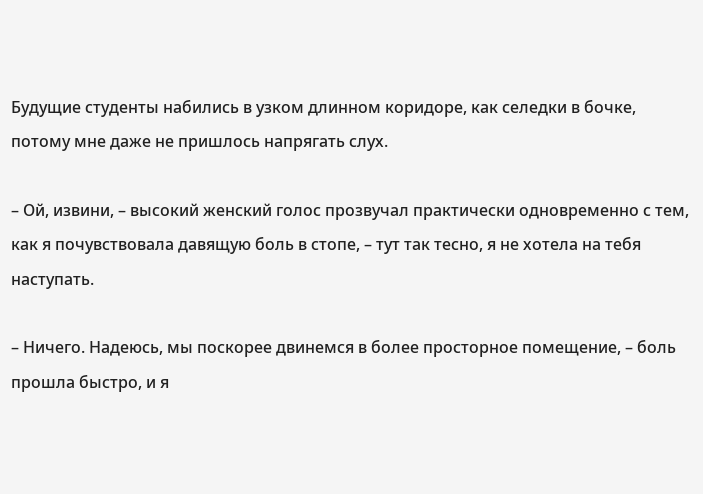Будущие студенты набились в узком длинном коридоре, как селедки в бочке, потому мне даже не пришлось напрягать слух.

– Ой, извини, – высокий женский голос прозвучал практически одновременно с тем, как я почувствовала давящую боль в стопе, – тут так тесно, я не хотела на тебя наступать.

– Ничего. Надеюсь, мы поскорее двинемся в более просторное помещение, – боль прошла быстро, и я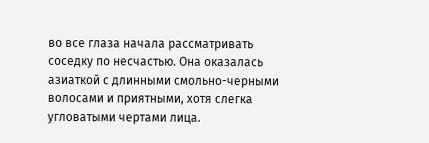во все глаза начала рассматривать соседку по несчастью. Она оказалась азиаткой с длинными смольно-черными волосами и приятными, хотя слегка угловатыми чертами лица.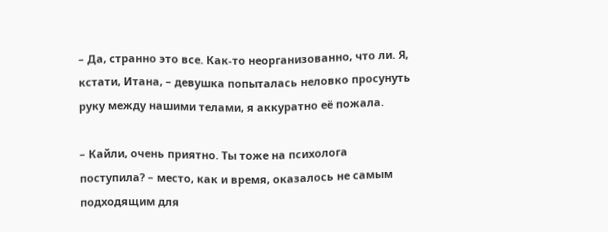– Да, странно это все. Как-то неорганизованно, что ли. Я, кстати, Итана, – девушка попыталась неловко просунуть руку между нашими телами, я аккуратно её пожала.

– Кайли, очень приятно. Ты тоже на психолога поступила? – место, как и время, оказалось не самым подходящим для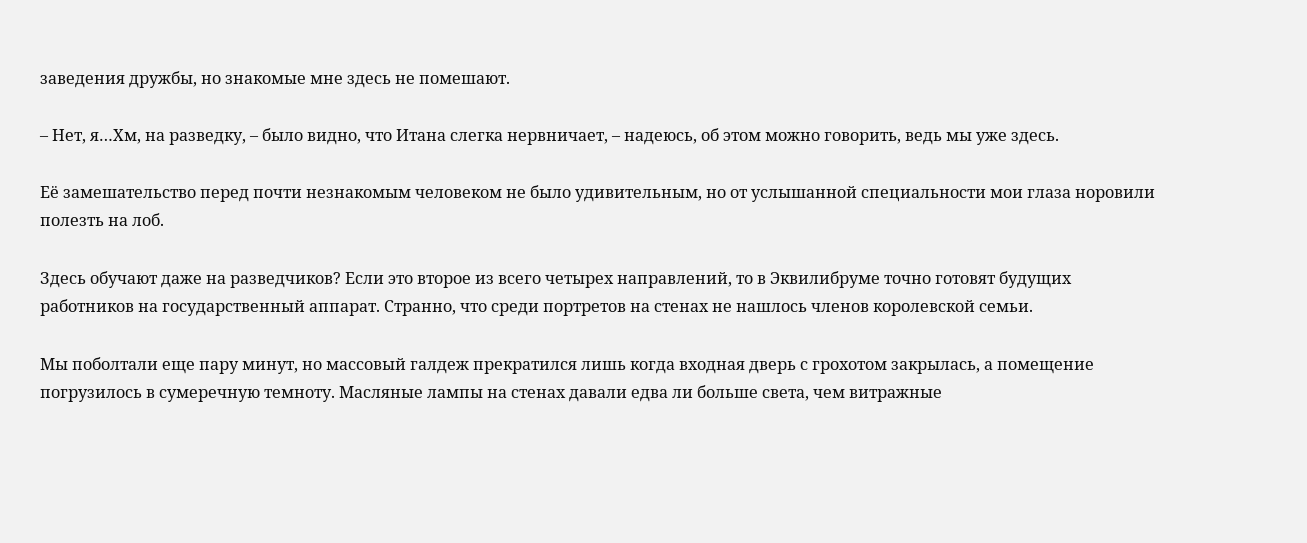заведения дружбы, но знакомые мне здесь не помешают.

– Нет, я…Хм, на разведку, – было видно, что Итана слегка нервничает, – надеюсь, об этом можно говорить, ведь мы уже здесь.

Её замешательство перед почти незнакомым человеком не было удивительным, но от услышанной специальности мои глаза норовили полезть на лоб.

Здесь обучают даже на разведчиков? Если это второе из всего четырех направлений, то в Эквилибруме точно готовят будущих работников на государственный аппарат. Странно, что среди портретов на стенах не нашлось членов королевской семьи.

Мы поболтали еще пару минут, но массовый галдеж прекратился лишь когда входная дверь с грохотом закрылась, а помещение погрузилось в сумеречную темноту. Масляные лампы на стенах давали едва ли больше света, чем витражные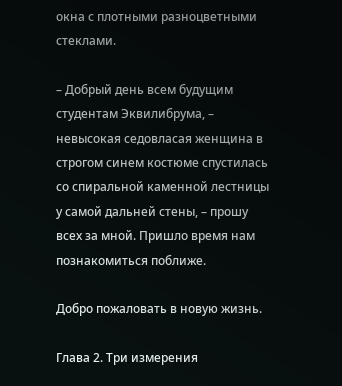окна с плотными разноцветными стеклами.

– Добрый день всем будущим студентам Эквилибрума, – невысокая седовласая женщина в строгом синем костюме спустилась со спиральной каменной лестницы у самой дальней стены, – прошу всех за мной. Пришло время нам познакомиться поближе.

Добро пожаловать в новую жизнь.

Глава 2. Три измерения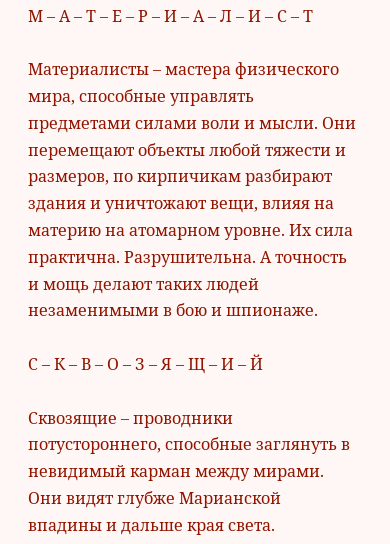М – А – Т – Е – Р – И – А – Л – И – С – Т

Материалисты – мастера физического мира, способные управлять предметами силами воли и мысли. Они перемещают объекты любой тяжести и размеров, по кирпичикам разбирают здания и уничтожают вещи, влияя на материю на атомарном уровне. Их сила практична. Разрушительна. А точность и мощь делают таких людей незаменимыми в бою и шпионаже.

С – К – В – О – З – Я – Щ – И – Й

Сквозящие – проводники потустороннего, способные заглянуть в невидимый карман между мирами. Они видят глубже Марианской впадины и дальше края света.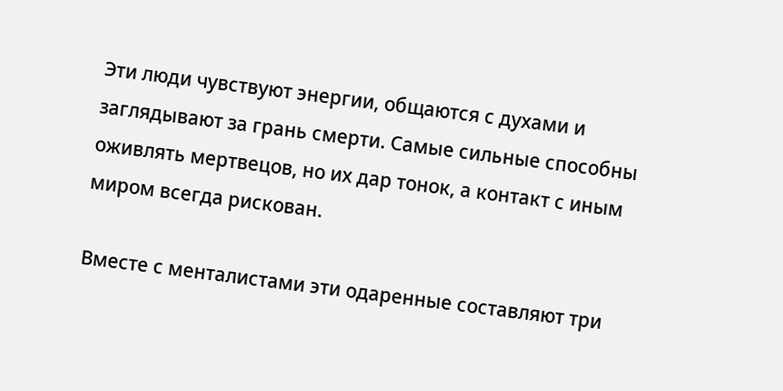Эти люди чувствуют энергии, общаются с духами и заглядывают за грань смерти. Самые сильные способны оживлять мертвецов, но их дар тонок, а контакт с иным миром всегда рискован.

Вместе с менталистами эти одаренные составляют три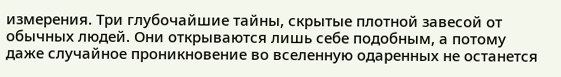измерения. Три глубочайшие тайны, скрытые плотной завесой от обычных людей. Они открываются лишь себе подобным, а потому даже случайное проникновение во вселенную одаренных не останется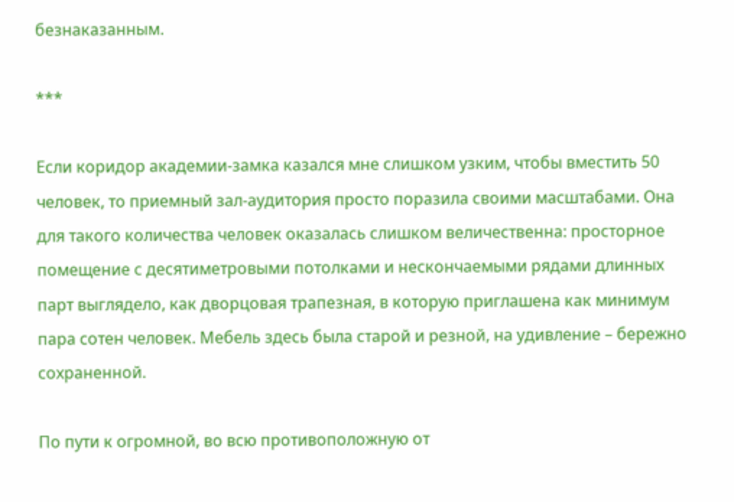безнаказанным.

***

Если коридор академии-замка казался мне слишком узким, чтобы вместить 50 человек, то приемный зал-аудитория просто поразила своими масштабами. Она для такого количества человек оказалась слишком величественна: просторное помещение с десятиметровыми потолками и нескончаемыми рядами длинных парт выглядело, как дворцовая трапезная, в которую приглашена как минимум пара сотен человек. Мебель здесь была старой и резной, на удивление – бережно сохраненной.

По пути к огромной, во всю противоположную от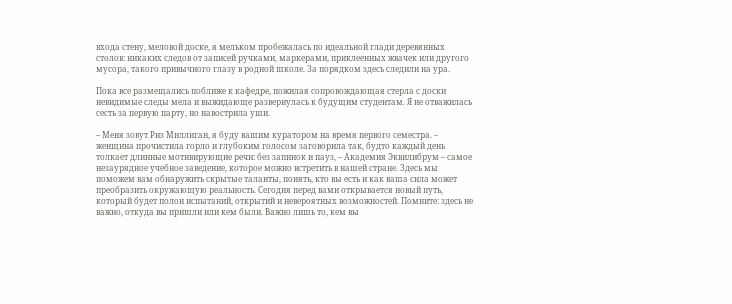входа стену, меловой доске, я мельком пробежалась по идеальной глади деревянных столов: никаких следов от записей ручками, маркерами, приклеенных жвачек или другого мусора, такого привычного глазу в родной школе. За порядком здесь следили на ура.

Пока все размещались поближе к кафедре, пожилая сопровождающая стерла с доски невидимые следы мела и выжидающе развернулась к будущим студентам. Я не отважилась сесть за первую парту, но навострила уши.

– Меня зовут Риз Миллиган, я буду вашим куратором на время первого семестра. – женщина прочистила горло и глубоким голосом заговорила так, будто каждый день толкает длинные мотивирующие речи: без запинок и пауз, – Академия Эквилибрум – самое незаурядное учебное заведение, которое можно встретить в нашей стране. Здесь мы поможем вам обнаружить скрытые таланты, понять, кто вы есть и как ваша сила может преобразить окружающую реальность. Сегодня перед вами открывается новый путь, который будет полон испытаний, открытий и невероятных возможностей. Помните: здесь не важно, откуда вы пришли или кем были. Важно лишь то, кем вы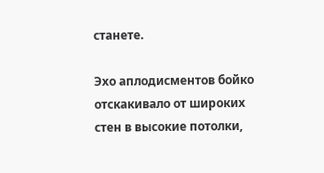станете.

Эхо аплодисментов бойко отскакивало от широких стен в высокие потолки,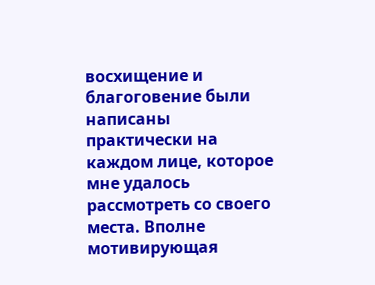восхищение и благоговение были написаны практически на каждом лице, которое мне удалось рассмотреть со своего места. Вполне мотивирующая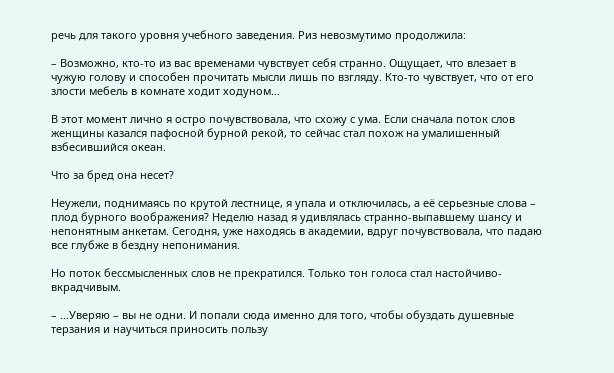речь для такого уровня учебного заведения. Риз невозмутимо продолжила:

– Возможно, кто-то из вас временами чувствует себя странно. Ощущает, что влезает в чужую голову и способен прочитать мысли лишь по взгляду. Кто-то чувствует, что от его злости мебель в комнате ходит ходуном…

В этот момент лично я остро почувствовала, что схожу с ума. Если сначала поток слов женщины казался пафосной бурной рекой, то сейчас стал похож на умалишенный взбесившийся океан.

Что за бред она несет?

Неужели, поднимаясь по крутой лестнице, я упала и отключилась, а её серьезные слова – плод бурного воображения? Неделю назад я удивлялась странно-выпавшему шансу и непонятным анкетам. Сегодня, уже находясь в академии, вдруг почувствовала, что падаю все глубже в бездну непонимания.

Но поток бессмысленных слов не прекратился. Только тон голоса стал настойчиво-вкрадчивым.

– …Уверяю – вы не одни. И попали сюда именно для того, чтобы обуздать душевные терзания и научиться приносить пользу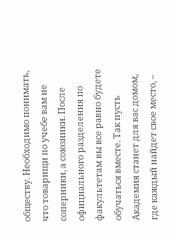обществу. Необходимо понимать, что товарищи по учебе вам не соперники, а союзники. После официального разделения по факультетам вы все равно будете обучаться вместе. Так пусть Академия станет для вас домом, где каждый найдет свое место, –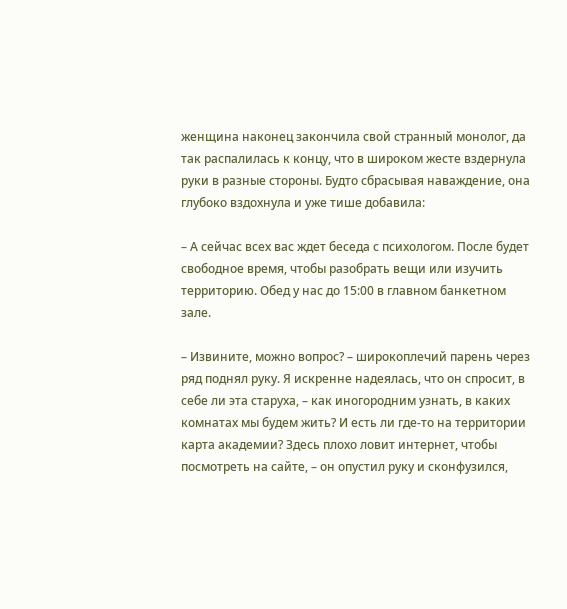женщина наконец закончила свой странный монолог, да так распалилась к концу, что в широком жесте вздернула руки в разные стороны. Будто сбрасывая наваждение, она глубоко вздохнула и уже тише добавила:

– А сейчас всех вас ждет беседа с психологом. После будет свободное время, чтобы разобрать вещи или изучить территорию. Обед у нас до 15:00 в главном банкетном зале.

– Извините, можно вопрос? – широкоплечий парень через ряд поднял руку. Я искренне надеялась, что он спросит, в себе ли эта старуха, – как иногородним узнать, в каких комнатах мы будем жить? И есть ли где-то на территории карта академии? Здесь плохо ловит интернет, чтобы посмотреть на сайте, – он опустил руку и сконфузился,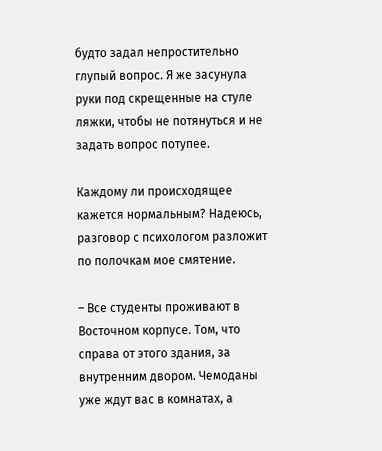будто задал непростительно глупый вопрос. Я же засунула руки под скрещенные на стуле ляжки, чтобы не потянуться и не задать вопрос потупее.

Каждому ли происходящее кажется нормальным? Надеюсь, разговор с психологом разложит по полочкам мое смятение.

– Все студенты проживают в Восточном корпусе. Том, что справа от этого здания, за внутренним двором. Чемоданы уже ждут вас в комнатах, а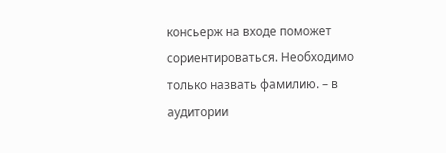консьерж на входе поможет сориентироваться. Необходимо только назвать фамилию. – в аудитории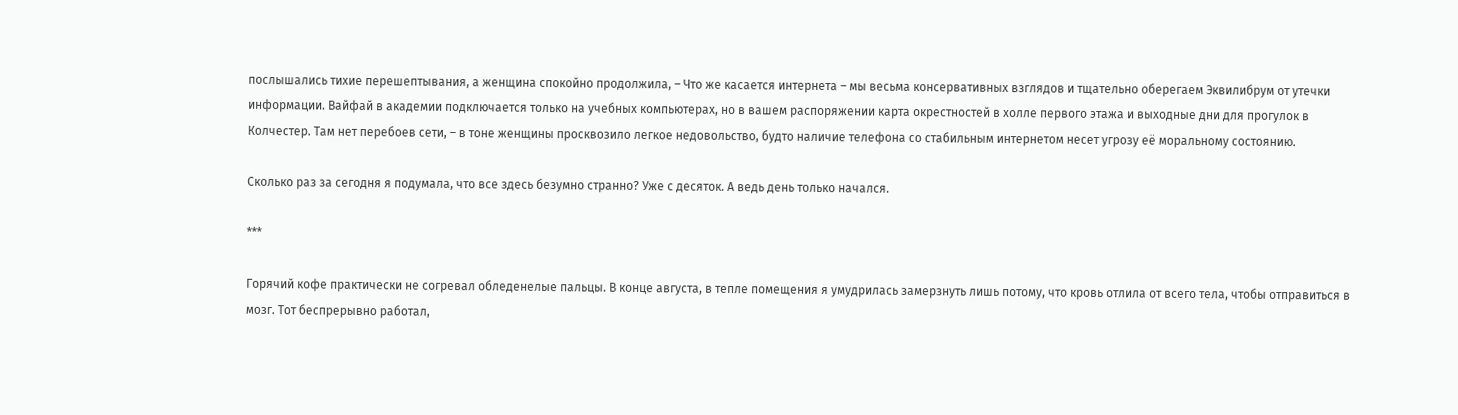послышались тихие перешептывания, а женщина спокойно продолжила, – Что же касается интернета – мы весьма консервативных взглядов и тщательно оберегаем Эквилибрум от утечки информации. Вайфай в академии подключается только на учебных компьютерах, но в вашем распоряжении карта окрестностей в холле первого этажа и выходные дни для прогулок в Колчестер. Там нет перебоев сети, – в тоне женщины просквозило легкое недовольство, будто наличие телефона со стабильным интернетом несет угрозу её моральному состоянию.

Сколько раз за сегодня я подумала, что все здесь безумно странно? Уже с десяток. А ведь день только начался.

***

Горячий кофе практически не согревал обледенелые пальцы. В конце августа, в тепле помещения я умудрилась замерзнуть лишь потому, что кровь отлила от всего тела, чтобы отправиться в мозг. Тот беспрерывно работал,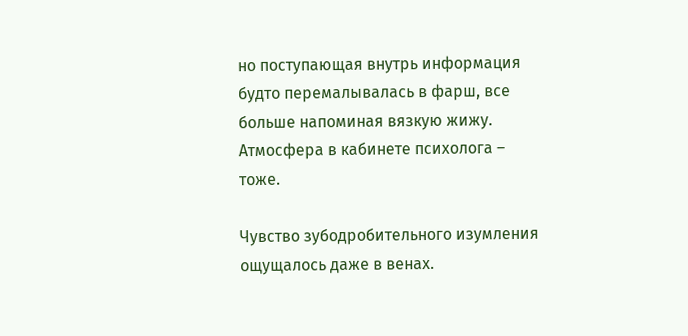но поступающая внутрь информация будто перемалывалась в фарш, все больше напоминая вязкую жижу. Атмосфера в кабинете психолога – тоже.

Чувство зубодробительного изумления ощущалось даже в венах.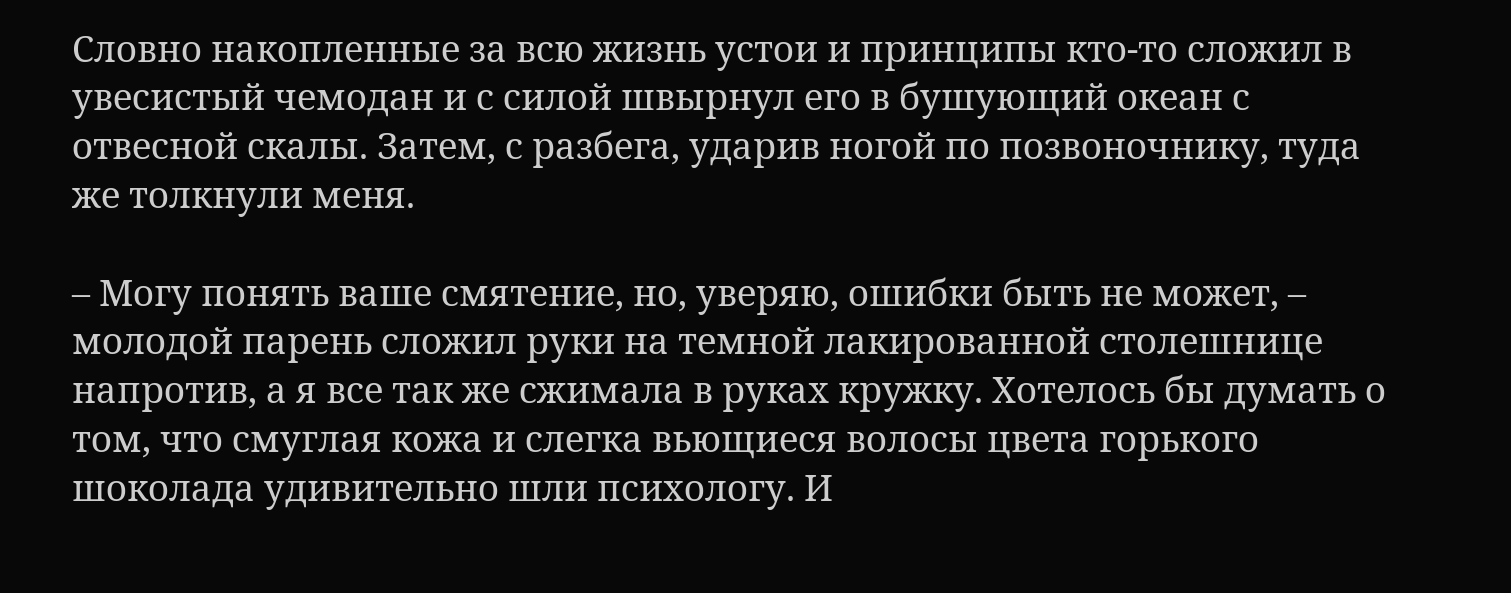Словно накопленные за всю жизнь устои и принципы кто-то сложил в увесистый чемодан и с силой швырнул его в бушующий океан с отвесной скалы. Затем, с разбега, ударив ногой по позвоночнику, туда же толкнули меня.

– Могу понять ваше смятение, но, уверяю, ошибки быть не может, – молодой парень сложил руки на темной лакированной столешнице напротив, а я все так же сжимала в руках кружку. Хотелось бы думать о том, что смуглая кожа и слегка вьющиеся волосы цвета горького шоколада удивительно шли психологу. И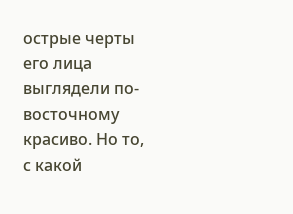острые черты его лица выглядели по-восточному красиво. Но то, с какой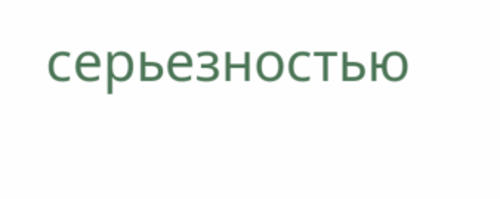серьезностью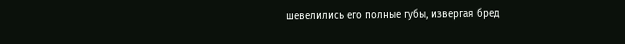шевелились его полные губы, извергая бред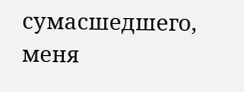сумасшедшего, меня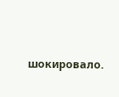шокировало.